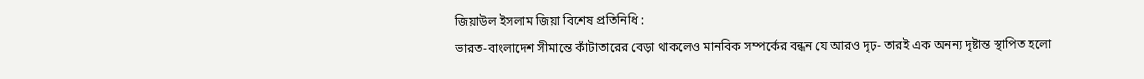জিয়াউল ইসলাম জিয়া বিশেষ প্রতিনিধি :
ভারত-বাংলাদেশ সীমান্তে কাঁটাতারের বেড়া থাকলেও মানবিক সম্পর্কের বন্ধন যে আরও দৃঢ়- তারই এক অনন্য দৃষ্টান্ত স্থাপিত হলো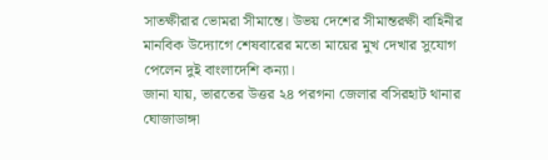সাতক্ষীরার ভোমরা সীমান্তে। উভয় দেশের সীমান্তরক্ষী বাহিনীর মানবিক উদ্যোগে শেষবারের মতো মায়ের মুখ দেখার সুযোগ পেলেন দুই বাংলাদেশি কন্যা।
জানা যায়, ভারতের উত্তর ২৪ পরগনা জেলার বসিরহাট থানার ঘোজাডাঙ্গা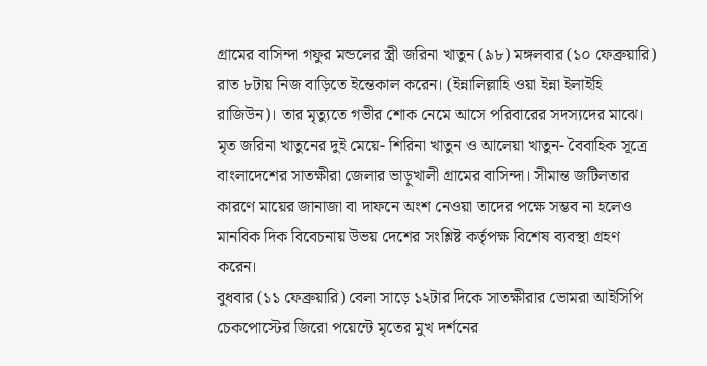গ্রামের বাসিন্দা গফুর মন্ডলের স্ত্রী জরিনা খাতুন (৯৮) মঙ্গলবার (১০ ফেব্রুয়ারি) রাত ৮টায় নিজ বাড়িতে ইন্তেকাল করেন। (ইন্নালিল্লাহি ওয়া ইন্না ইলাইহি রাজিউন)। তার মৃত্যুতে গভীর শোক নেমে আসে পরিবারের সদস্যদের মাঝে।
মৃত জরিনা খাতুনের দুই মেয়ে- শিরিনা খাতুন ও আলেয়া খাতুন- বৈবাহিক সূত্রে বাংলাদেশের সাতক্ষীরা জেলার ভাড়ুখালী গ্রামের বাসিন্দা। সীমান্ত জটিলতার কারণে মায়ের জানাজা বা দাফনে অংশ নেওয়া তাদের পক্ষে সম্ভব না হলেও মানবিক দিক বিবেচনায় উভয় দেশের সংশ্লিষ্ট কর্তৃপক্ষ বিশেষ ব্যবস্থা গ্রহণ করেন।
বুধবার (১১ ফেব্রুয়ারি) বেলা সাড়ে ১২টার দিকে সাতক্ষীরার ভোমরা আইসিপি চেকপোস্টের জিরো পয়েন্টে মৃতের মুখ দর্শনের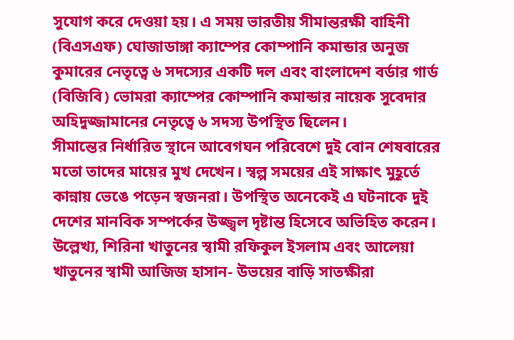সুযোগ করে দেওয়া হয়। এ সময় ভারতীয় সীমান্তরক্ষী বাহিনী (বিএসএফ) ঘোজাডাঙ্গা ক্যাম্পের কোম্পানি কমান্ডার অনুজ কুমারের নেতৃত্বে ৬ সদস্যের একটি দল এবং বাংলাদেশ বর্ডার গার্ড (বিজিবি) ভোমরা ক্যাম্পের কোম্পানি কমান্ডার নায়েক সুবেদার অহিদুজ্জামানের নেতৃত্বে ৬ সদস্য উপস্থিত ছিলেন।
সীমান্তের নির্ধারিত স্থানে আবেগঘন পরিবেশে দুই বোন শেষবারের মতো তাদের মায়ের মুখ দেখেন। স্বল্প সময়ের এই সাক্ষাৎ মুহূর্তে কান্নায় ভেঙে পড়েন স্বজনরা। উপস্থিত অনেকেই এ ঘটনাকে দুই দেশের মানবিক সম্পর্কের উজ্জ্বল দৃষ্টান্ত হিসেবে অভিহিত করেন।
উল্লেখ্য, শিরিনা খাতুনের স্বামী রফিকুল ইসলাম এবং আলেয়া খাতুনের স্বামী আজিজ হাসান- উভয়ের বাড়ি সাতক্ষীরা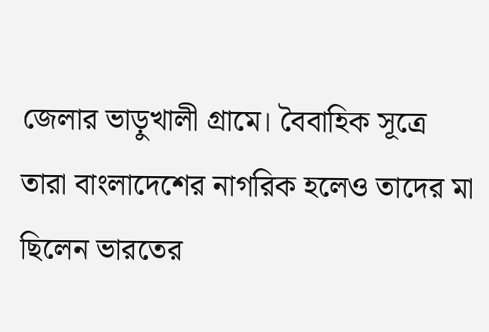জেলার ভাড়ুখালী গ্রামে। বৈবাহিক সূত্রে তারা বাংলাদেশের নাগরিক হলেও তাদের মা ছিলেন ভারতের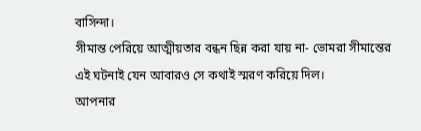বাসিন্দা।
সীমান্ত পেরিয়ে আত্মীয়তার বন্ধন ছিন্ন করা যায় না- ভোমরা সীমান্তের এই ঘটনাই যেন আবারও সে কথাই স্মরণ করিয়ে দিল।
আপনার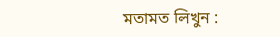মতামত লিখুন :